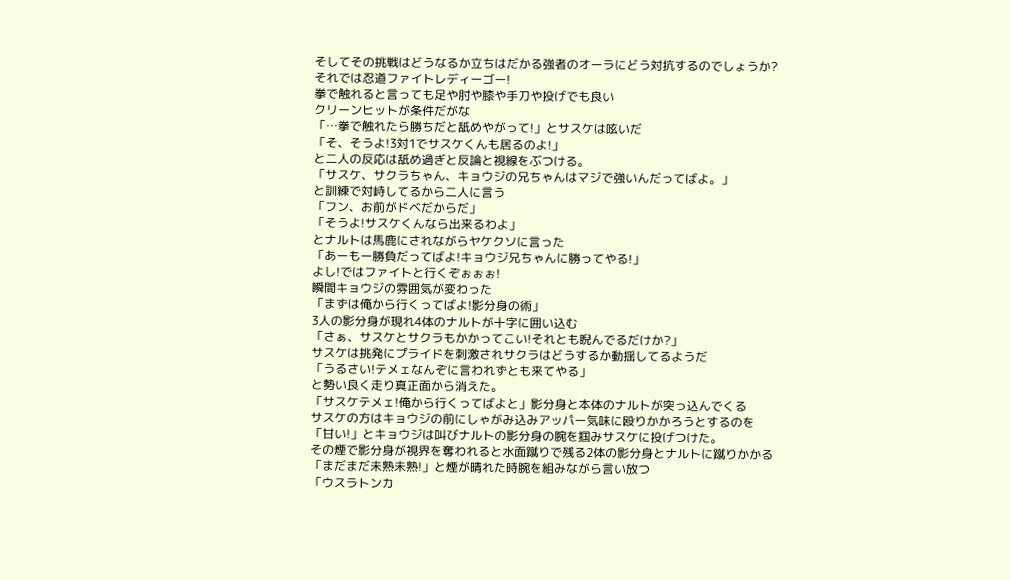そしてその挑戦はどうなるか立ちはだかる強者のオーラにどう対抗するのでしょうか?
それでは忍道ファイトレディーゴー!
拳で触れると言っても足や肘や膝や手刀や投げでも良い
クリーンヒットが条件だがな
「…拳で触れたら勝ちだと舐めやがって!」とサスケは呟いだ
「そ、そうよ!3対1でサスケくんも居るのよ!」
と二人の反応は舐め過ぎと反論と視線をぶつける。
「サスケ、サクラちゃん、キョウジの兄ちゃんはマジで強いんだってばよ。」
と訓練で対峙してるから二人に言う
「フン、お前がドベだからだ」
「そうよ!サスケくんなら出来るわよ」
とナルトは馬鹿にされながらヤケクソに言った
「あーもー勝負だってばよ!キョウジ兄ちゃんに勝ってやる!」
よし!ではファイトと行くぞぉぉぉ!
瞬間キョウジの雰囲気が変わった
「まずは俺から行くってばよ!影分身の術」
3人の影分身が現れ4体のナルトが十字に囲い込む
「さぁ、サスケとサクラもかかってこい!それとも睨んでるだけか?」
サスケは挑発にプライドを刺激されサクラはどうするか動揺してるようだ
「うるさい!テメェなんぞに言われずとも来てやる」
と勢い良く走り真正面から消えた。
「サスケテメェ!俺から行くってばよと」影分身と本体のナルトが突っ込んでくる
サスケの方はキョウジの前にしゃがみ込みアッパー気味に殴りかかろうとするのを
「甘い!」とキョウジは叫びナルトの影分身の腕を掴みサスケに投げつけた。
その煙で影分身が視界を奪われると水面蹴りで残る2体の影分身とナルトに蹴りかかる
「まだまだ未熟未熟!」と煙が晴れた時腕を組みながら言い放つ
「ウスラトンカ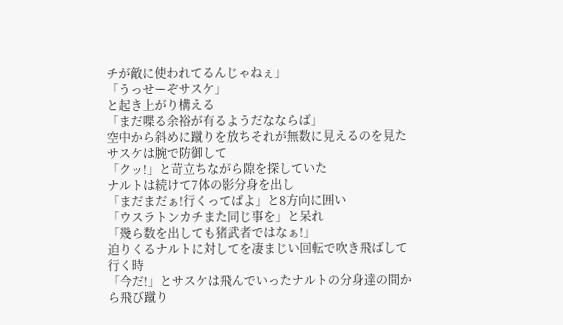チが敵に使われてるんじゃねぇ」
「うっせーぞサスケ」
と起き上がり構える
「まだ喋る余裕が有るようだなならば」
空中から斜めに蹴りを放ちそれが無数に見えるのを見たサスケは腕で防御して
「クッ!」と苛立ちながら隙を探していた
ナルトは続けて7体の影分身を出し
「まだまだぁ!行くってばよ」と8方向に囲い
「ウスラトンカチまた同じ事を」と呆れ
「幾ら数を出しても猪武者ではなぁ!」
迫りくるナルトに対してを凄まじい回転で吹き飛ばして行く時
「今だ!」とサスケは飛んでいったナルトの分身達の間から飛び蹴り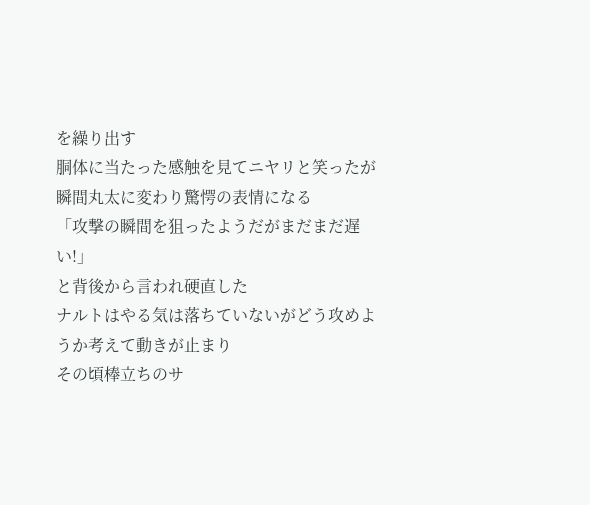を繰り出す
胴体に当たった感触を見てニヤリと笑ったが
瞬間丸太に変わり驚愕の表情になる
「攻撃の瞬間を狙ったようだがまだまだ遅い!」
と背後から言われ硬直した
ナルトはやる気は落ちていないがどう攻めようか考えて動きが止まり
その頃棒立ちのサ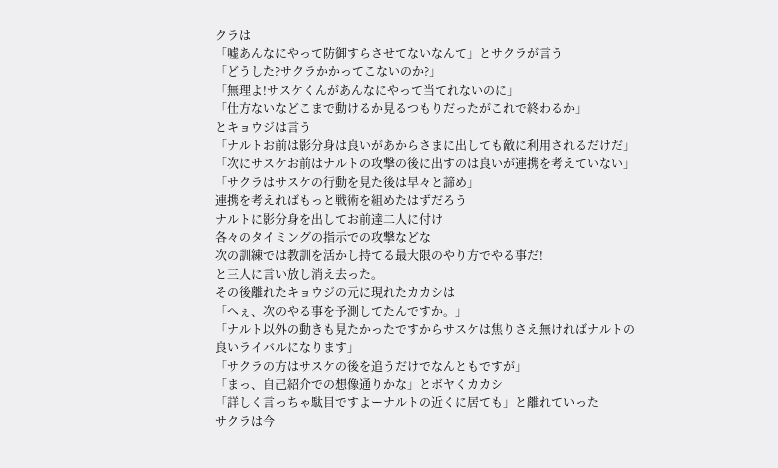クラは
「嘘あんなにやって防御すらさせてないなんて」とサクラが言う
「どうした?サクラかかってこないのか?」
「無理よ!サスケくんがあんなにやって当てれないのに」
「仕方ないなどこまで動けるか見るつもりだったがこれで終わるか」
とキョウジは言う
「ナルトお前は影分身は良いがあからさまに出しても敵に利用されるだけだ」
「次にサスケお前はナルトの攻撃の後に出すのは良いが連携を考えていない」
「サクラはサスケの行動を見た後は早々と諦め」
連携を考えればもっと戦術を組めたはずだろう
ナルトに影分身を出してお前達二人に付け
各々のタイミングの指示での攻撃などな
次の訓練では教訓を活かし持てる最大限のやり方でやる事だ!
と三人に言い放し消え去った。
その後離れたキョウジの元に現れたカカシは
「へぇ、次のやる事を予測してたんですか。」
「ナルト以外の動きも見たかったですからサスケは焦りさえ無ければナルトの良いライバルになります」
「サクラの方はサスケの後を追うだけでなんともですが」
「まっ、自己紹介での想像通りかな」とボヤくカカシ
「詳しく言っちゃ駄目ですよーナルトの近くに居ても」と離れていった
サクラは今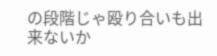の段階じゃ殴り合いも出来ないか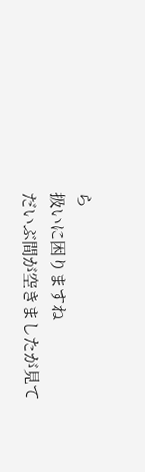ら
扱いに困りますね
だいぶ間が空きましたが見て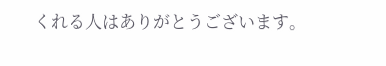くれる人はありがとうございます。